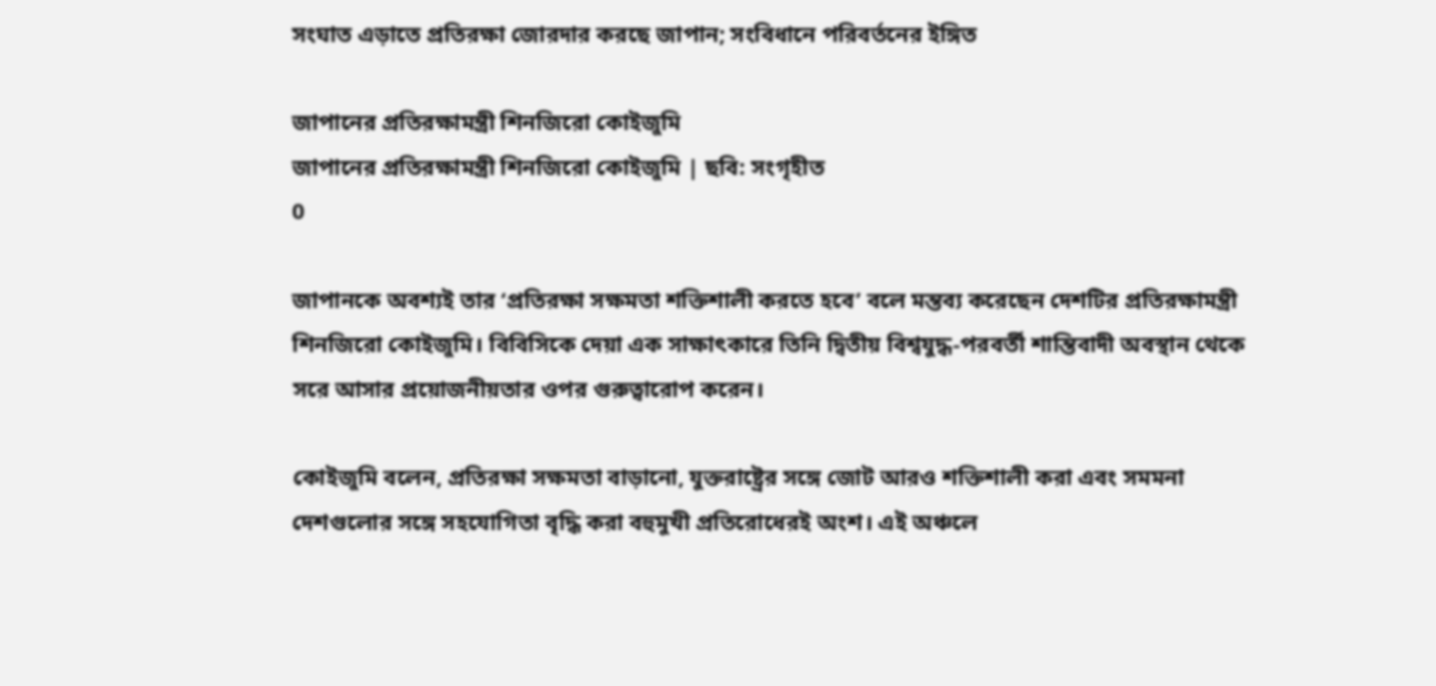সংঘাত এড়াতে প্রতিরক্ষা জোরদার করছে জাপান; সংবিধানে পরিবর্তনের ইঙ্গিত

জাপানের প্রতিরক্ষামন্ত্রী শিনজিরো কোইজুমি
জাপানের প্রতিরক্ষামন্ত্রী শিনজিরো কোইজুমি | ছবি: সংগৃহীত
0

জাপানকে অবশ্যই তার ‘প্রতিরক্ষা সক্ষমতা শক্তিশালী করতে হবে’ বলে মন্তব্য করেছেন দেশটির প্রতিরক্ষামন্ত্রী শিনজিরো কোইজুমি। বিবিসিকে দেয়া এক সাক্ষাৎকারে তিনি দ্বিতীয় বিশ্বযুদ্ধ-পরবর্তী শান্তিবাদী অবস্থান থেকে সরে আসার প্রয়োজনীয়তার ওপর গুরুত্বারোপ করেন।

কোইজুমি বলেন, প্রতিরক্ষা সক্ষমতা বাড়ানো, যুক্তরাষ্ট্রের সঙ্গে জোট আরও শক্তিশালী করা এবং সমমনা দেশগুলোর সঙ্গে সহযোগিতা বৃদ্ধি করা বহুমুখী প্রতিরোধেরই অংশ। এই অঞ্চলে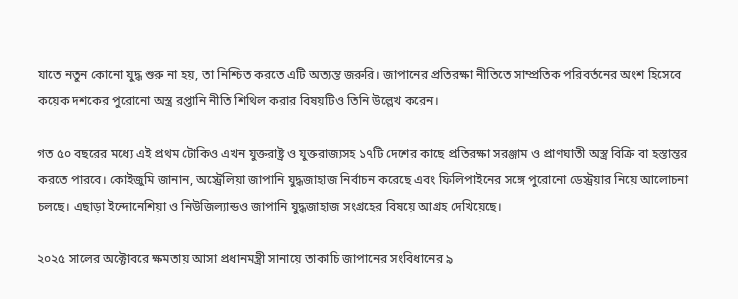যাতে নতুন কোনো যুদ্ধ শুরু না হয়, তা নিশ্চিত করতে এটি অত্যন্ত জরুরি। জাপানের প্রতিরক্ষা নীতিতে সাম্প্রতিক পরিবর্তনের অংশ হিসেবে কয়েক দশকের পুরোনো অস্ত্র রপ্তানি নীতি শিথিল করার বিষয়টিও তিনি উল্লেখ করেন।

গত ৫০ বছরের মধ্যে এই প্রথম টোকিও এখন যুক্তরাষ্ট্র ও যুক্তরাজ্যসহ ১৭টি দেশের কাছে প্রতিরক্ষা সরঞ্জাম ও প্রাণঘাতী অস্ত্র বিক্রি বা হস্তান্তর করতে পারবে। কোইজুমি জানান, অস্ট্রেলিয়া জাপানি যুদ্ধজাহাজ নির্বাচন করেছে এবং ফিলিপাইনের সঙ্গে পুরোনো ডেস্ট্রয়ার নিয়ে আলোচনা চলছে। এছাড়া ইন্দোনেশিয়া ও নিউজিল্যান্ডও জাপানি যুদ্ধজাহাজ সংগ্রহের বিষয়ে আগ্রহ দেখিয়েছে।

২০২৫ সালের অক্টোবরে ক্ষমতায় আসা প্রধানমন্ত্রী সানায়ে তাকাচি জাপানের সংবিধানের ৯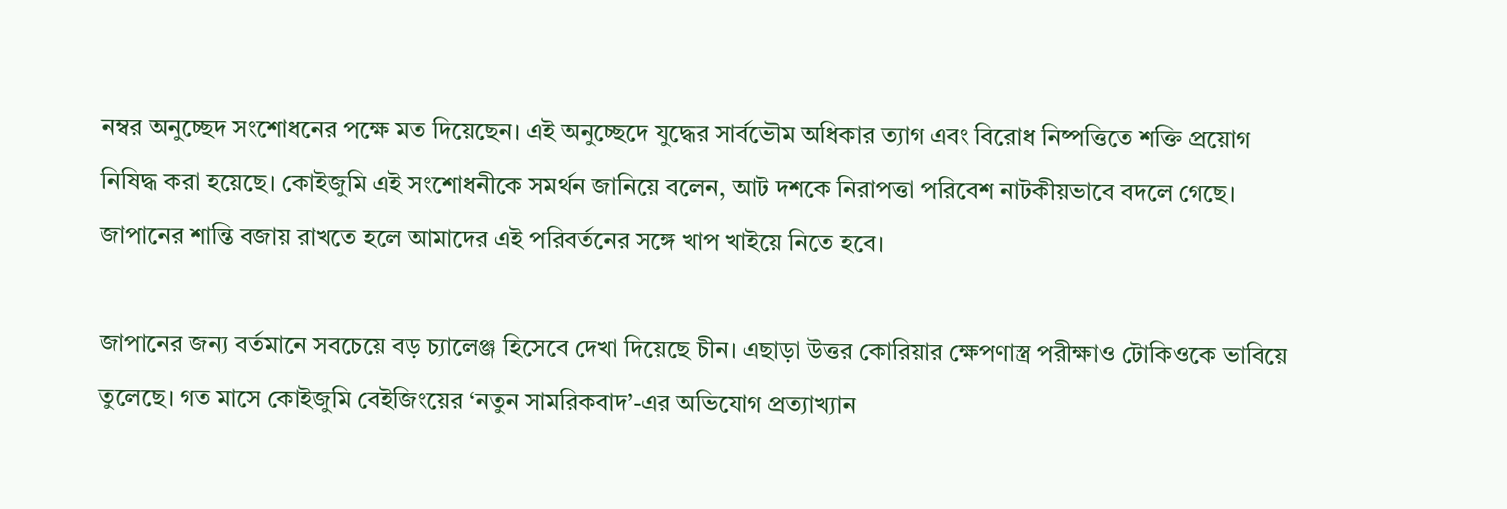নম্বর অনুচ্ছেদ সংশোধনের পক্ষে মত দিয়েছেন। এই অনুচ্ছেদে যুদ্ধের সার্বভৌম অধিকার ত্যাগ এবং বিরোধ নিষ্পত্তিতে শক্তি প্রয়োগ নিষিদ্ধ করা হয়েছে। কোইজুমি এই সংশোধনীকে সমর্থন জানিয়ে বলেন, আট দশকে নিরাপত্তা পরিবেশ নাটকীয়ভাবে বদলে গেছে। জাপানের শান্তি বজায় রাখতে হলে আমাদের এই পরিবর্তনের সঙ্গে খাপ খাইয়ে নিতে হবে।

জাপানের জন্য বর্তমানে সবচেয়ে বড় চ্যালেঞ্জ হিসেবে দেখা দিয়েছে চীন। এছাড়া উত্তর কোরিয়ার ক্ষেপণাস্ত্র পরীক্ষাও টোকিওকে ভাবিয়ে তুলেছে। গত মাসে কোইজুমি বেইজিংয়ের ‘নতুন সামরিকবাদ’-এর অভিযোগ প্রত্যাখ্যান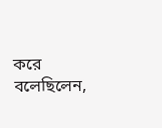করে বলেছিলেন,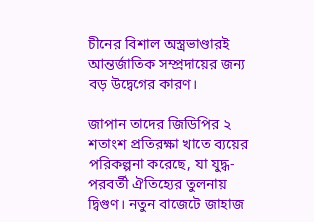চীনের বিশাল অস্ত্রভাণ্ডারই আন্তর্জাতিক সম্প্রদায়ের জন্য বড় উদ্বেগের কারণ।

জাপান তাদের জিডিপির ২ শতাংশ প্রতিরক্ষা খাতে ব্যয়ের পরিকল্পনা করেছে, যা যুদ্ধ-পরবর্তী ঐতিহ্যের তুলনায় দ্বিগুণ। নতুন বাজেটে জাহাজ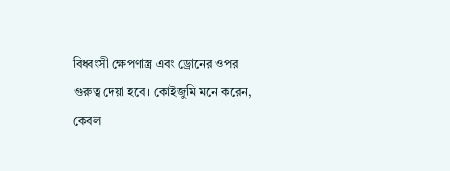বিধ্বংসী ক্ষেপণাস্ত্র এবং ড্রোনের ওপর গুরুত্ব দেয়া হবে। কোইজুমি মনে করেন, কেবল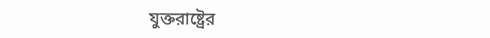যুক্তরাষ্ট্রের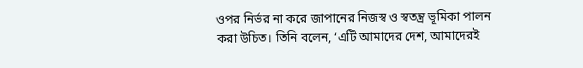ওপর নির্ভর না করে জাপানের নিজস্ব ও স্বতন্ত্র ভূমিকা পালন করা উচিত। তিনি বলেন, ‘এটি আমাদের দেশ, আমাদেরই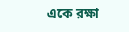একে রক্ষা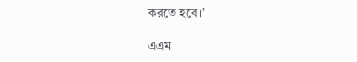করতে হবে।’

এএম